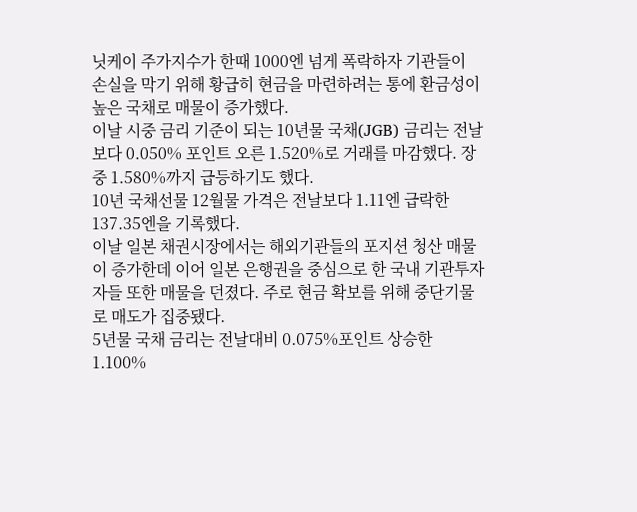닛케이 주가지수가 한때 1000엔 넘게 폭락하자 기관들이 손실을 막기 위해 황급히 현금을 마련하려는 통에 환금성이 높은 국채로 매물이 증가했다.
이날 시중 금리 기준이 되는 10년물 국채(JGB) 금리는 전날보다 0.050% 포인트 오른 1.520%로 거래를 마감했다. 장중 1.580%까지 급등하기도 했다.
10년 국채선물 12월물 가격은 전날보다 1.11엔 급락한 137.35엔을 기록했다.
이날 일본 채권시장에서는 해외기관들의 포지션 청산 매물이 증가한데 이어 일본 은행권을 중심으로 한 국내 기관투자자들 또한 매물을 던졌다. 주로 현금 확보를 위해 중단기물로 매도가 집중됐다.
5년물 국채 금리는 전날대비 0.075%포인트 상승한 1.100%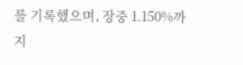를 기록했으며, 장중 1.150%까지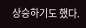상승하기도 했다.